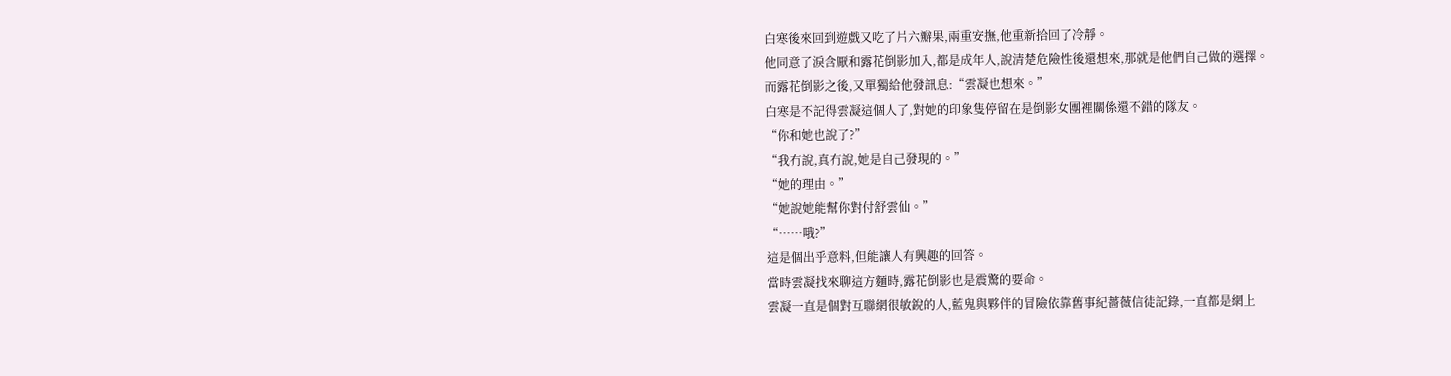白寒後來回到遊戲又吃了片六瓣果,兩重安撫,他重新拾回了冷靜。
他同意了淚含厭和露花倒影加入,都是成年人,說清楚危險性後還想來,那就是他們自己做的選擇。
而露花倒影之後,又單獨給他發訊息:“雲凝也想來。”
白寒是不記得雲凝這個人了,對她的印象隻停留在是倒影女團裡關係還不錯的隊友。
“你和她也說了?”
“我冇說,真冇說,她是自己發現的。”
“她的理由。”
“她說她能幫你對付舒雲仙。”
“……哦?”
這是個出乎意料,但能讓人有興趣的回答。
當時雲凝找來聊這方麵時,露花倒影也是震驚的要命。
雲凝一直是個對互聯網很敏銳的人,藍鬼與夥伴的冒險依靠舊事紀薔薇信徒記錄,一直都是網上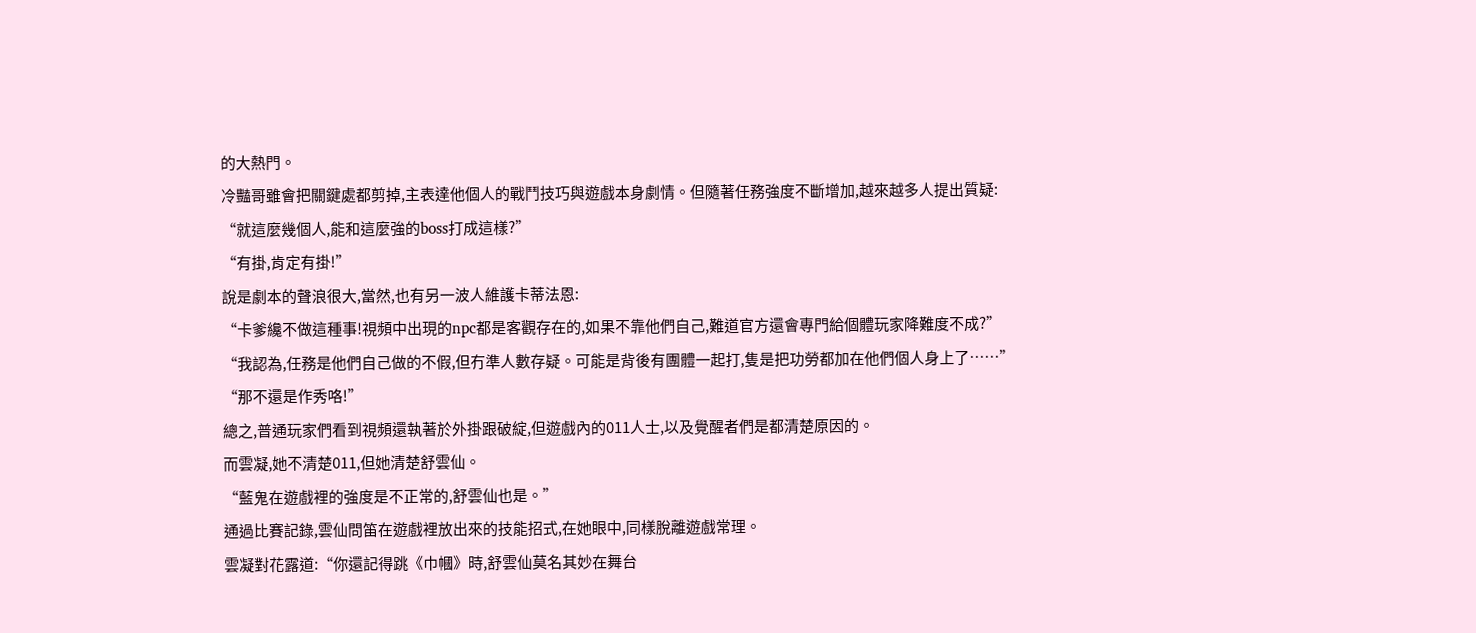的大熱門。
冷豔哥雖會把關鍵處都剪掉,主表達他個人的戰鬥技巧與遊戲本身劇情。但隨著任務強度不斷增加,越來越多人提出質疑:
“就這麼幾個人,能和這麼強的boss打成這樣?”
“有掛,肯定有掛!”
說是劇本的聲浪很大,當然,也有另一波人維護卡蒂法恩:
“卡爹纔不做這種事!視頻中出現的npc都是客觀存在的,如果不靠他們自己,難道官方還會專門給個體玩家降難度不成?”
“我認為,任務是他們自己做的不假,但冇準人數存疑。可能是背後有團體一起打,隻是把功勞都加在他們個人身上了……”
“那不還是作秀咯!”
總之,普通玩家們看到視頻還執著於外掛跟破綻,但遊戲內的011人士,以及覺醒者們是都清楚原因的。
而雲凝,她不清楚011,但她清楚舒雲仙。
“藍鬼在遊戲裡的強度是不正常的,舒雲仙也是。”
通過比賽記錄,雲仙問笛在遊戲裡放出來的技能招式,在她眼中,同樣脫離遊戲常理。
雲凝對花露道:“你還記得跳《巾幗》時,舒雲仙莫名其妙在舞台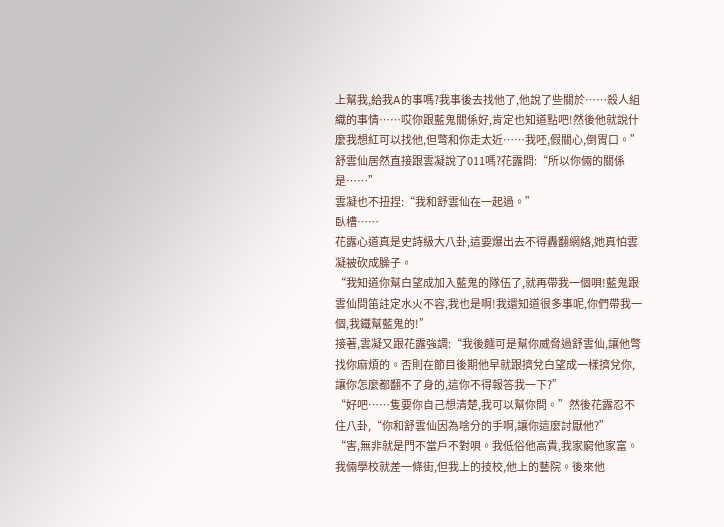上幫我,給我A的事嗎?我事後去找他了,他說了些關於……殺人組織的事情……哎你跟藍鬼關係好,肯定也知道點吧!然後他就說什麼我想紅可以找他,但彆和你走太近……我呸,假關心,倒胃口。”
舒雲仙居然直接跟雲凝說了011嗎?花露問:“所以你倆的關係是……”
雲凝也不扭捏:“我和舒雲仙在一起過。”
臥槽……
花露心道真是史詩級大八卦,這要爆出去不得轟翻網絡,她真怕雲凝被砍成臊子。
“我知道你幫白望成加入藍鬼的隊伍了,就再帶我一個唄!藍鬼跟雲仙問笛註定水火不容,我也是啊!我還知道很多事呢,你們帶我一個,我鐵幫藍鬼的!”
接著,雲凝又跟花露強調:“我後麵可是幫你威脅過舒雲仙,讓他彆找你麻煩的。否則在節目後期他早就跟擠兌白望成一樣擠兌你,讓你怎麼都翻不了身的,這你不得報答我一下?”
“好吧……隻要你自己想清楚,我可以幫你問。”然後花露忍不住八卦,“你和舒雲仙因為啥分的手啊,讓你這麼討厭他?”
“害,無非就是門不當戶不對唄。我低俗他高貴,我家窮他家富。我倆學校就差一條街,但我上的技校,他上的藝院。後來他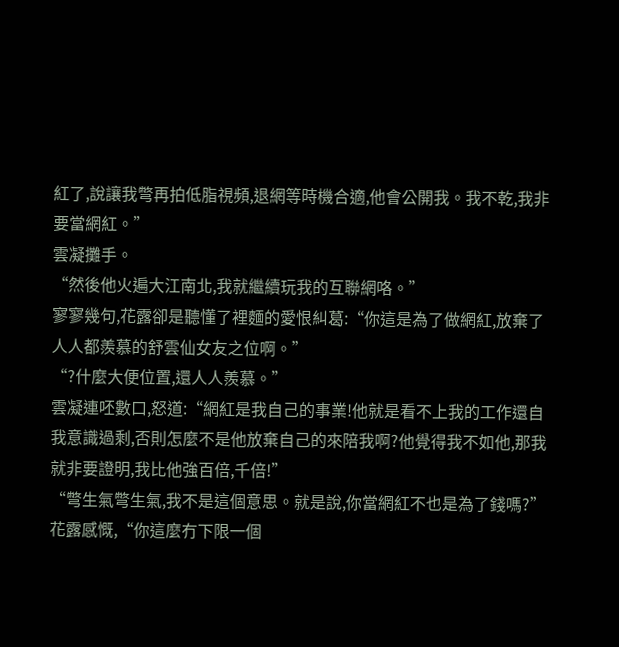紅了,說讓我彆再拍低脂視頻,退網等時機合適,他會公開我。我不乾,我非要當網紅。”
雲凝攤手。
“然後他火遍大江南北,我就繼續玩我的互聯網咯。”
寥寥幾句,花露卻是聽懂了裡麵的愛恨糾葛:“你這是為了做網紅,放棄了人人都羨慕的舒雲仙女友之位啊。”
“?什麼大便位置,還人人羨慕。”
雲凝連呸數口,怒道:“網紅是我自己的事業!他就是看不上我的工作還自我意識過剩,否則怎麼不是他放棄自己的來陪我啊?他覺得我不如他,那我就非要證明,我比他強百倍,千倍!”
“彆生氣彆生氣,我不是這個意思。就是說,你當網紅不也是為了錢嗎?”花露感慨,“你這麼冇下限一個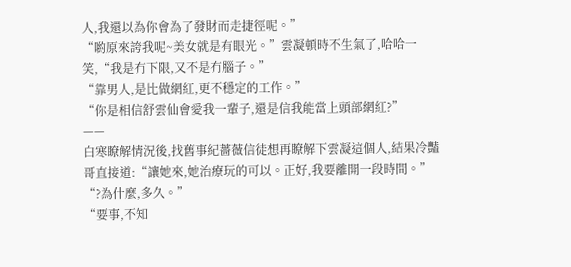人,我還以為你會為了發財而走捷徑呢。”
“喲原來誇我呢~美女就是有眼光。”雲凝頓時不生氣了,哈哈一笑,“我是冇下限,又不是冇腦子。”
“靠男人,是比做網紅,更不穩定的工作。”
“你是相信舒雲仙會愛我一輩子,還是信我能當上頭部網紅?”
——
白寒瞭解情況後,找舊事紀薔薇信徒想再瞭解下雲凝這個人,結果冷豔哥直接道:“讓她來,她治療玩的可以。正好,我要離開一段時間。”
“?為什麼,多久。”
“要事,不知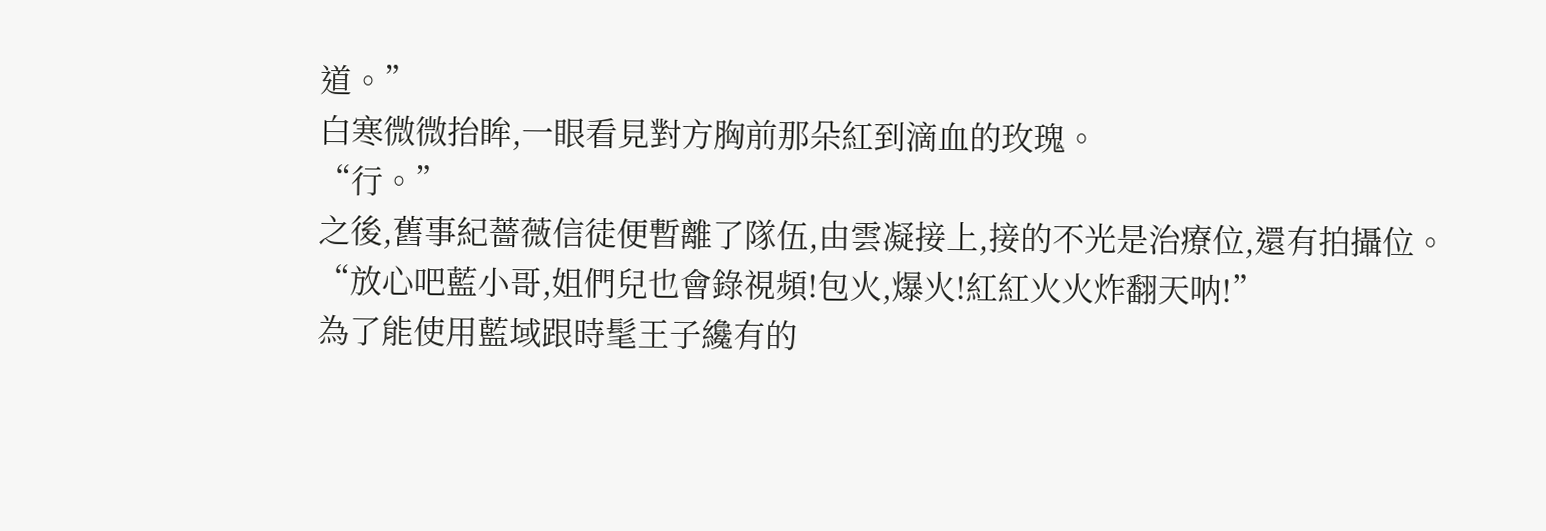道。”
白寒微微抬眸,一眼看見對方胸前那朵紅到滴血的玫瑰。
“行。”
之後,舊事紀薔薇信徒便暫離了隊伍,由雲凝接上,接的不光是治療位,還有拍攝位。
“放心吧藍小哥,姐們兒也會錄視頻!包火,爆火!紅紅火火炸翻天呐!”
為了能使用藍域跟時髦王子纔有的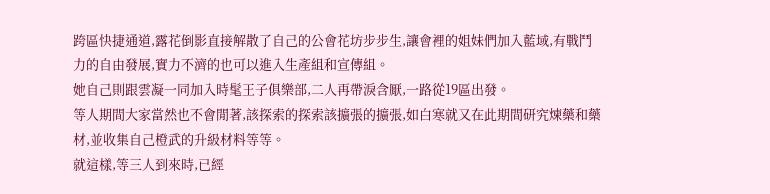跨區快捷通道,露花倒影直接解散了自己的公會花坊步步生,讓會裡的姐妹們加入藍域,有戰鬥力的自由發展,實力不濟的也可以進入生產組和宣傳組。
她自己則跟雲凝一同加入時髦王子俱樂部,二人再帶淚含厭,一路從19區出發。
等人期間大家當然也不會閒著,該探索的探索該擴張的擴張,如白寒就又在此期間研究煉藥和藥材,並收集自己橙武的升級材料等等。
就這樣,等三人到來時,已經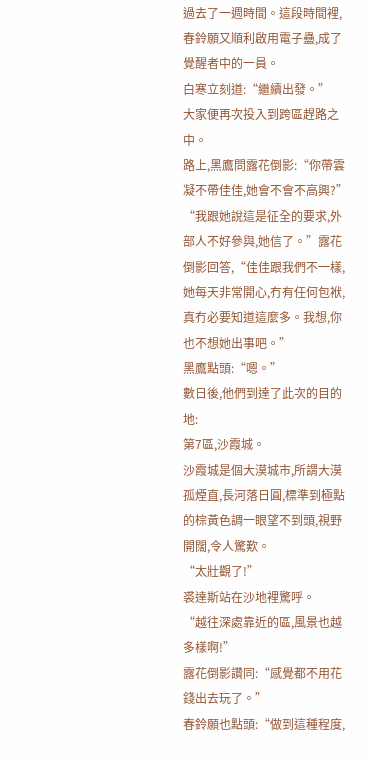過去了一週時間。這段時間裡,春鈴願又順利啟用電子蠱,成了覺醒者中的一員。
白寒立刻道:“繼續出發。”
大家便再次投入到跨區趕路之中。
路上,黑鷹問露花倒影:“你帶雲凝不帶佳佳,她會不會不高興?”
“我跟她說這是征全的要求,外部人不好參與,她信了。”露花倒影回答,“佳佳跟我們不一樣,她每天非常開心,冇有任何包袱,真冇必要知道這麼多。我想,你也不想她出事吧。”
黑鷹點頭:“嗯。”
數日後,他們到達了此次的目的地:
第7區,沙霞城。
沙霞城是個大漠城市,所謂大漠孤煙直,長河落日圓,標準到極點的棕黃色調一眼望不到頭,視野開闊,令人驚歎。
“太壯觀了!”
裘達斯站在沙地裡驚呼。
“越往深處靠近的區,風景也越多樣啊!”
露花倒影讚同:“感覺都不用花錢出去玩了。”
春鈴願也點頭:“做到這種程度,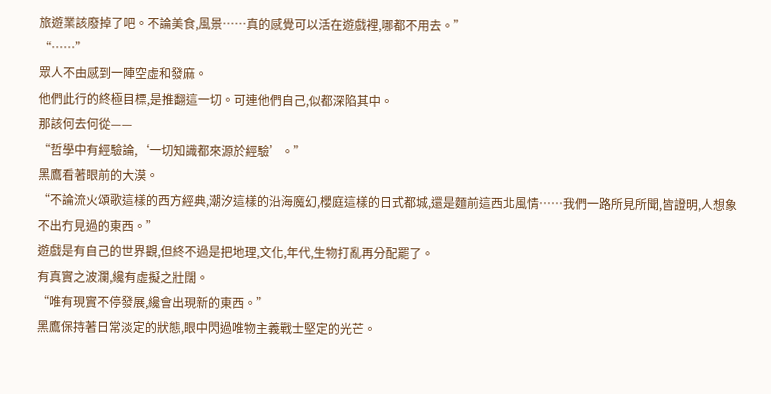旅遊業該廢掉了吧。不論美食,風景……真的感覺可以活在遊戲裡,哪都不用去。”
“……”
眾人不由感到一陣空虛和發麻。
他們此行的終極目標,是推翻這一切。可連他們自己,似都深陷其中。
那該何去何從——
“哲學中有經驗論,‘一切知識都來源於經驗’。”
黑鷹看著眼前的大漠。
“不論流火頌歌這樣的西方經典,潮汐這樣的沿海魔幻,櫻庭這樣的日式都城,還是麵前這西北風情……我們一路所見所聞,皆證明,人想象不出冇見過的東西。”
遊戲是有自己的世界觀,但終不過是把地理,文化,年代,生物打亂再分配罷了。
有真實之波瀾,纔有虛擬之壯闊。
“唯有現實不停發展,纔會出現新的東西。”
黑鷹保持著日常淡定的狀態,眼中閃過唯物主義戰士堅定的光芒。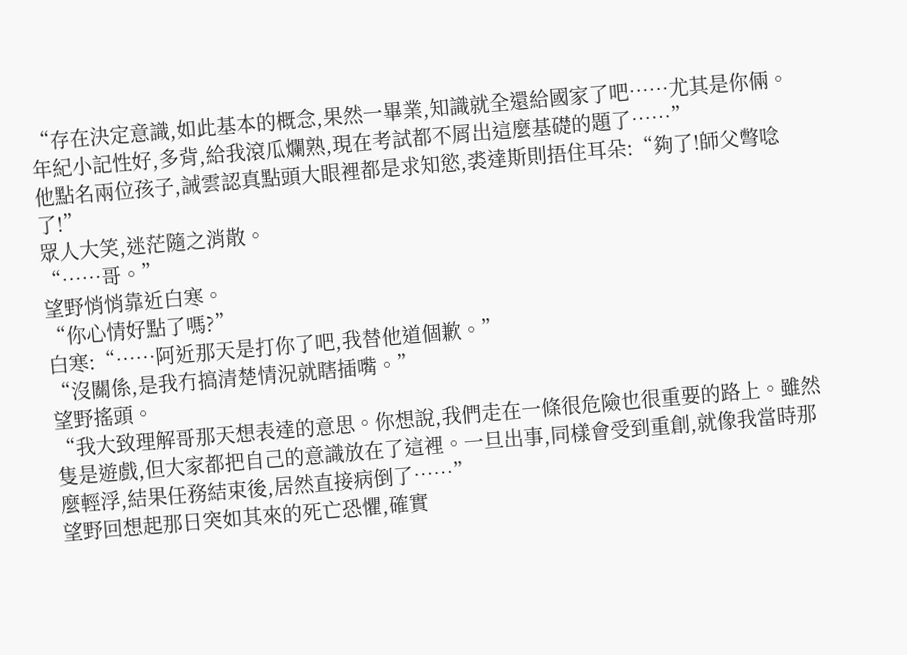“存在決定意識,如此基本的概念,果然一畢業,知識就全還給國家了吧……尤其是你倆。年紀小記性好,多背,給我滾瓜爛熟,現在考試都不屑出這麼基礎的題了……”
他點名兩位孩子,誡雲認真點頭大眼裡都是求知慾,裘達斯則捂住耳朵:“夠了!師父彆唸了!”
眾人大笑,迷茫隨之消散。
“……哥。”
望野悄悄靠近白寒。
“你心情好點了嗎?”
白寒:“……阿近那天是打你了吧,我替他道個歉。”
“沒關係,是我冇搞清楚情況就瞎插嘴。”
望野搖頭。
“我大致理解哥那天想表達的意思。你想說,我們走在一條很危險也很重要的路上。雖然隻是遊戲,但大家都把自己的意識放在了這裡。一旦出事,同樣會受到重創,就像我當時那麼輕浮,結果任務結束後,居然直接病倒了……”
望野回想起那日突如其來的死亡恐懼,確實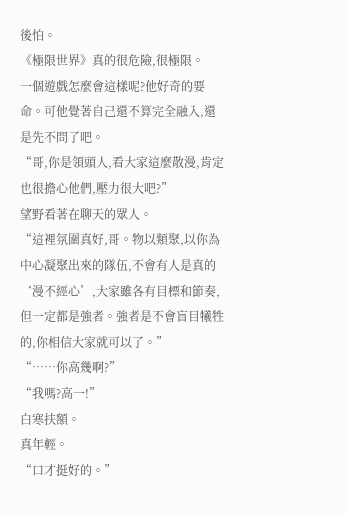後怕。
《極限世界》真的很危險,很極限。
一個遊戲怎麼會這樣呢?他好奇的要命。可他覺著自己還不算完全融入,還是先不問了吧。
“哥,你是領頭人,看大家這麼散漫,肯定也很擔心他們,壓力很大吧?”
望野看著在聊天的眾人。
“這裡氛圍真好,哥。物以類聚,以你為中心凝聚出來的隊伍,不會有人是真的‘漫不經心’,大家雖各有目標和節奏,但一定都是強者。強者是不會盲目犧牲的,你相信大家就可以了。”
“……你高幾啊?”
“我嗎?高一!”
白寒扶額。
真年輕。
“口才挺好的。”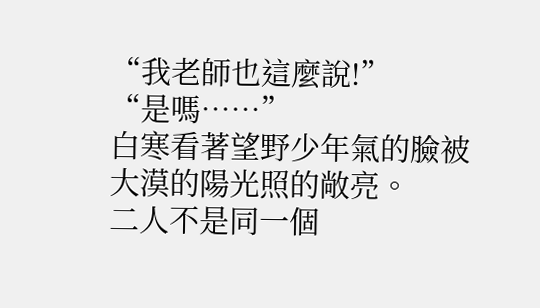“我老師也這麼說!”
“是嗎……”
白寒看著望野少年氣的臉被大漠的陽光照的敞亮。
二人不是同一個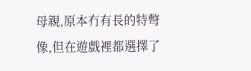母親,原本冇有長的特彆像,但在遊戲裡都選擇了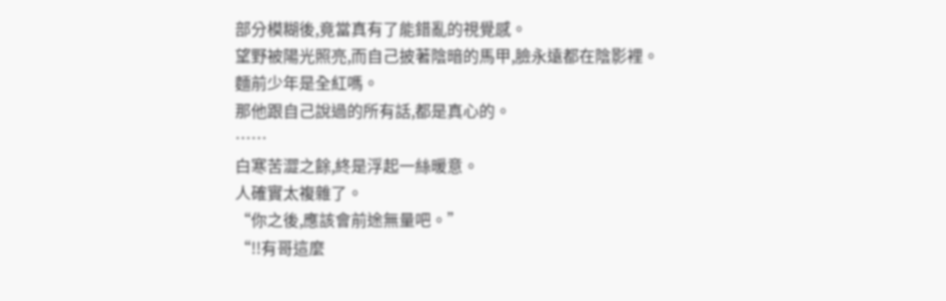部分模糊後,竟當真有了能錯亂的視覺感。
望野被陽光照亮,而自己披著陰暗的馬甲,臉永遠都在陰影裡。
麵前少年是全紅嗎。
那他跟自己說過的所有話,都是真心的。
……
白寒苦澀之餘,終是浮起一絲暖意。
人確實太複雜了。
“你之後,應該會前途無量吧。”
“!!有哥這麼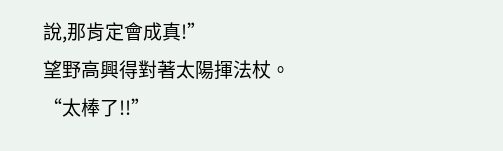說,那肯定會成真!”
望野高興得對著太陽揮法杖。
“太棒了!!”